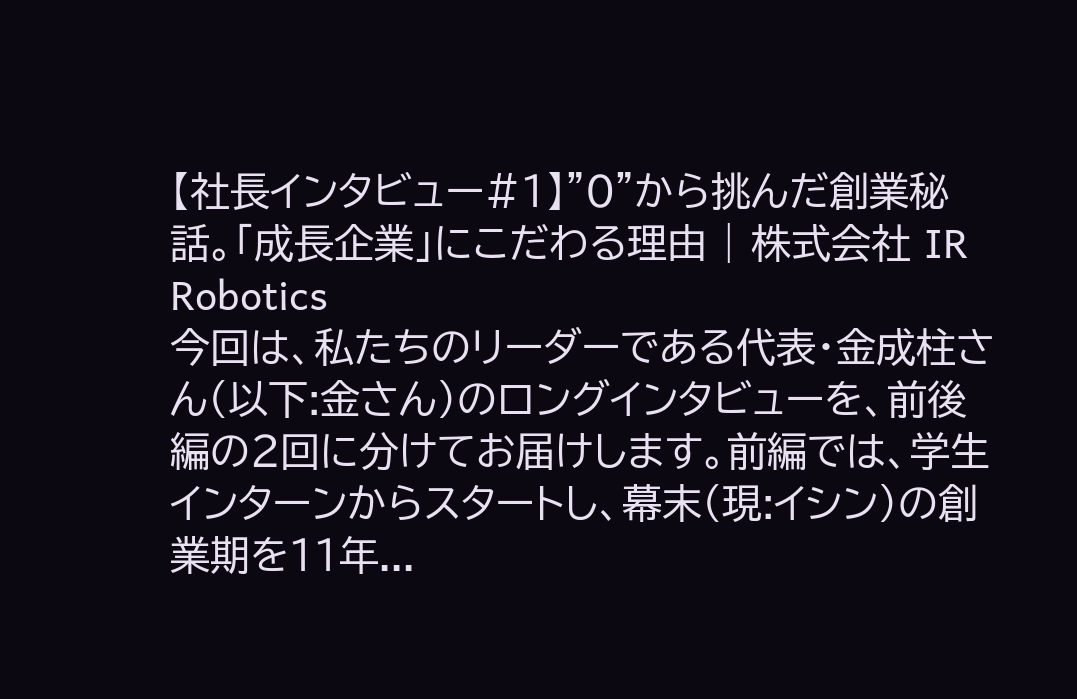【社長インタビュー#1】"0"から挑んだ創業秘話。「成長企業」にこだわる理由 | 株式会社 IR Robotics
今回は、私たちのリーダーである代表・金成柱さん(以下:金さん)のロングインタビューを、前後編の2回に分けてお届けします。前編では、学生インターンからスタートし、幕末(現:イシン)の創業期を11年...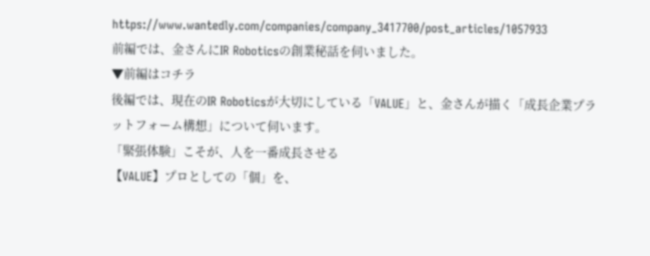https://www.wantedly.com/companies/company_3417700/post_articles/1057933
前編では、金さんにIR Roboticsの創業秘話を伺いました。
▼前編はコチラ
後編では、現在のIR Roboticsが大切にしている「VALUE」と、金さんが描く「成長企業プラットフォーム構想」について伺います。
「緊張体験」こそが、人を一番成長させる
【VALUE】プロとしての「個」を、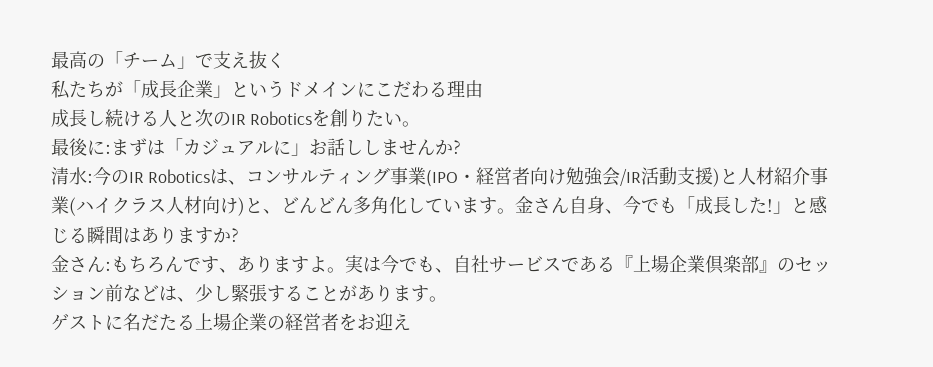最高の「チーム」で支え抜く
私たちが「成長企業」というドメインにこだわる理由
成長し続ける人と次のIR Roboticsを創りたい。
最後に:まずは「カジュアルに」お話ししませんか?
清水:今のIR Roboticsは、コンサルティング事業(IPO・経営者向け勉強会/IR活動支援)と人材紹介事業(ハイクラス人材向け)と、どんどん多角化しています。金さん自身、今でも「成長した!」と感じる瞬間はありますか?
金さん:もちろんです、ありますよ。実は今でも、自社サービスである『上場企業倶楽部』のセッション前などは、少し緊張することがあります。
ゲストに名だたる上場企業の経営者をお迎え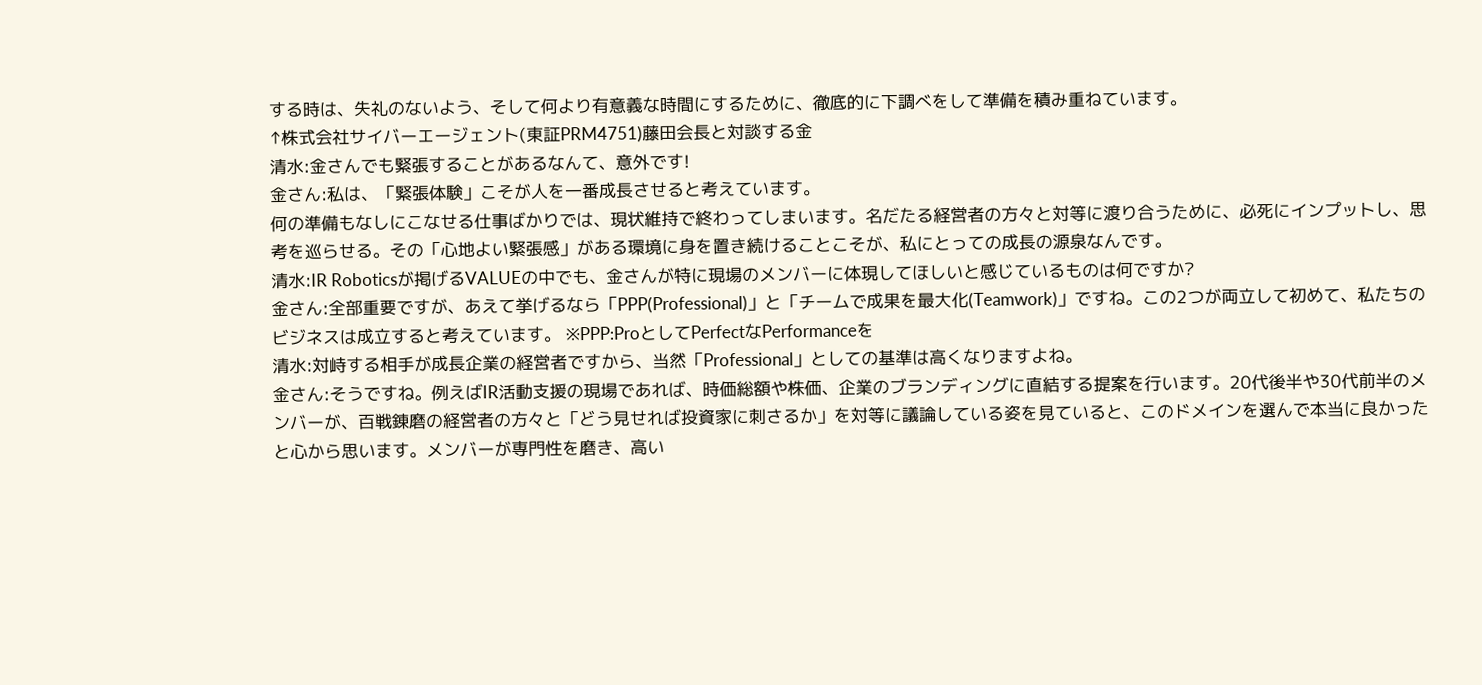する時は、失礼のないよう、そして何より有意義な時間にするために、徹底的に下調べをして準備を積み重ねています。
↑株式会社サイバーエージェント(東証PRM4751)藤田会長と対談する金
清水:金さんでも緊張することがあるなんて、意外です!
金さん:私は、「緊張体験」こそが人を一番成長させると考えています。
何の準備もなしにこなせる仕事ばかりでは、現状維持で終わってしまいます。名だたる経営者の方々と対等に渡り合うために、必死にインプットし、思考を巡らせる。その「心地よい緊張感」がある環境に身を置き続けることこそが、私にとっての成長の源泉なんです。
清水:IR Roboticsが掲げるVALUEの中でも、金さんが特に現場のメンバーに体現してほしいと感じているものは何ですか?
金さん:全部重要ですが、あえて挙げるなら「PPP(Professional)」と「チームで成果を最大化(Teamwork)」ですね。この2つが両立して初めて、私たちのビジネスは成立すると考えています。 ※PPP:ProとしてPerfectなPerformanceを
清水:対峙する相手が成長企業の経営者ですから、当然「Professional」としての基準は高くなりますよね。
金さん:そうですね。例えばIR活動支援の現場であれば、時価総額や株価、企業のブランディングに直結する提案を行います。20代後半や30代前半のメンバーが、百戦錬磨の経営者の方々と「どう見せれば投資家に刺さるか」を対等に議論している姿を見ていると、このドメインを選んで本当に良かったと心から思います。メンバーが専門性を磨き、高い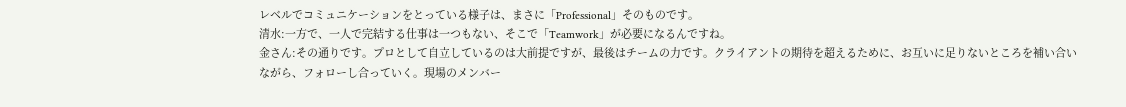レベルでコミュニケーションをとっている様子は、まさに「Professional」そのものです。
清水:一方で、一人で完結する仕事は一つもない、そこで「Teamwork」が必要になるんですね。
金さん:その通りです。プロとして自立しているのは大前提ですが、最後はチームの力です。クライアントの期待を超えるために、お互いに足りないところを補い合いながら、フォローし合っていく。現場のメンバー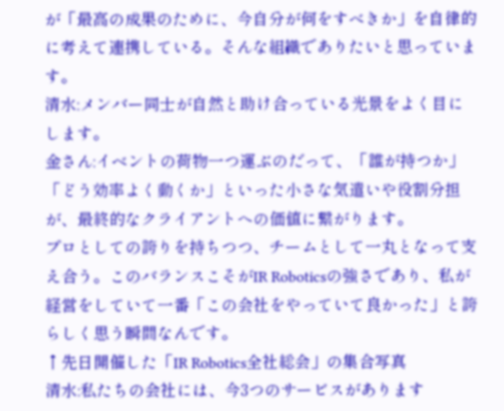が「最高の成果のために、今自分が何をすべきか」を自律的に考えて連携している。そんな組織でありたいと思っています。
清水:メンバー同士が自然と助け合っている光景をよく目にします。
金さん:イベントの荷物一つ運ぶのだって、「誰が持つか」「どう効率よく動くか」といった小さな気遣いや役割分担が、最終的なクライアントへの価値に繋がります。
プロとしての誇りを持ちつつ、チームとして一丸となって支え合う。このバランスこそがIR Roboticsの強さであり、私が経営をしていて一番「この会社をやっていて良かった」と誇らしく思う瞬間なんです。
↑先日開催した「IR Robotics全社総会」の集合写真
清水:私たちの会社には、今3つのサービスがあります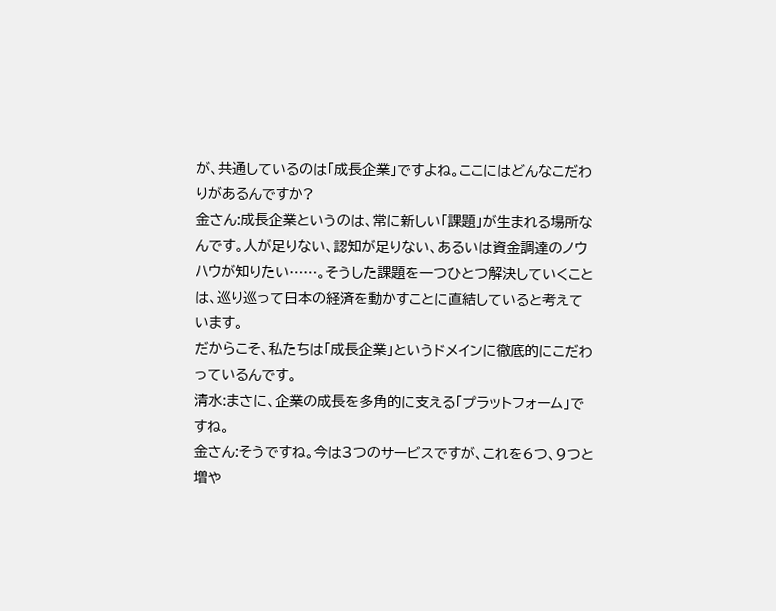が、共通しているのは「成長企業」ですよね。ここにはどんなこだわりがあるんですか?
金さん:成長企業というのは、常に新しい「課題」が生まれる場所なんです。人が足りない、認知が足りない、あるいは資金調達のノウハウが知りたい……。そうした課題を一つひとつ解決していくことは、巡り巡って日本の経済を動かすことに直結していると考えています。
だからこそ、私たちは「成長企業」というドメインに徹底的にこだわっているんです。
清水:まさに、企業の成長を多角的に支える「プラットフォーム」ですね。
金さん:そうですね。今は3つのサービスですが、これを6つ、9つと増や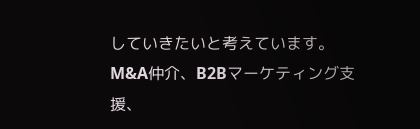していきたいと考えています。
M&A仲介、B2Bマーケティング支援、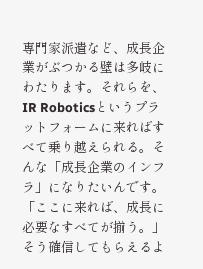専門家派遣など、成長企業がぶつかる壁は多岐にわたります。それらを、IR Roboticsというプラットフォームに来ればすべて乗り越えられる。そんな「成長企業のインフラ」になりたいんです。
「ここに来れば、成長に必要なすべてが揃う。」そう確信してもらえるよ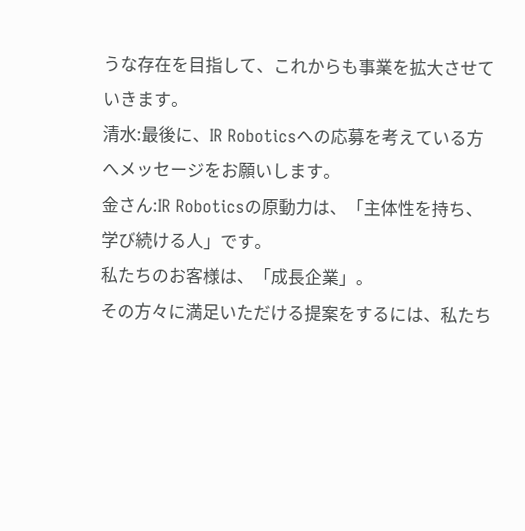うな存在を目指して、これからも事業を拡大させていきます。
清水:最後に、IR Roboticsへの応募を考えている方へメッセージをお願いします。
金さん:IR Roboticsの原動力は、「主体性を持ち、学び続ける人」です。
私たちのお客様は、「成長企業」。
その方々に満足いただける提案をするには、私たち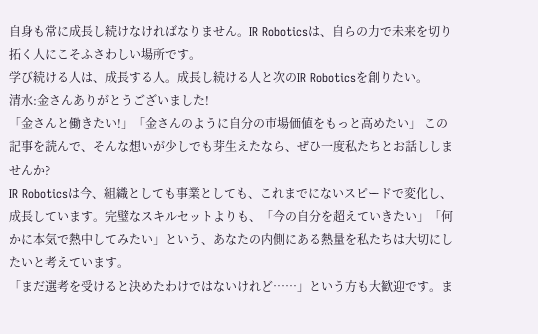自身も常に成長し続けなければなりません。IR Roboticsは、自らの力で未来を切り拓く人にこそふさわしい場所です。
学び続ける人は、成長する人。成長し続ける人と次のIR Roboticsを創りたい。
清水:金さんありがとうございました!
「金さんと働きたい!」「金さんのように自分の市場価値をもっと高めたい」 この記事を読んで、そんな想いが少しでも芽生えたなら、ぜひ一度私たちとお話ししませんか?
IR Roboticsは今、組織としても事業としても、これまでにないスピードで変化し、成長しています。完璧なスキルセットよりも、「今の自分を超えていきたい」「何かに本気で熱中してみたい」という、あなたの内側にある熱量を私たちは大切にしたいと考えています。
「まだ選考を受けると決めたわけではないけれど……」という方も大歓迎です。ま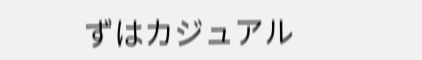ずはカジュアル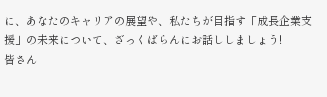に、あなたのキャリアの展望や、私たちが目指す「成長企業支援」の未来について、ざっくばらんにお話ししましょう!
皆さん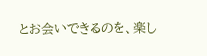とお会いできるのを、楽し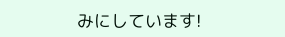みにしています!